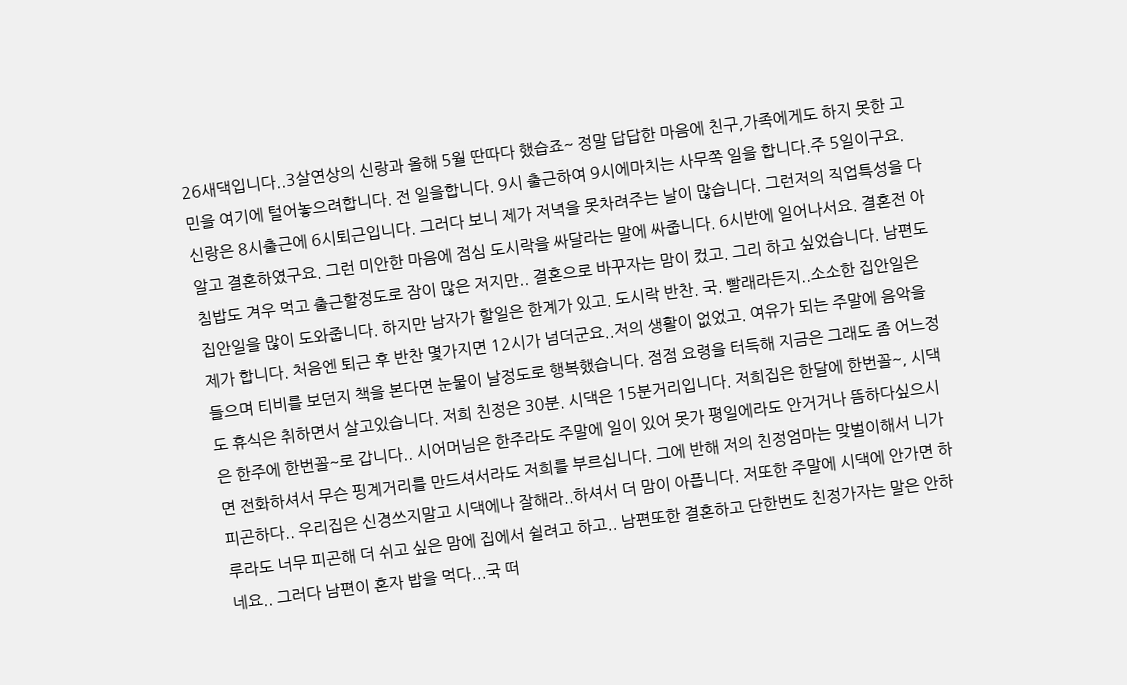26새댁입니다..3살연상의 신랑과 올해 5월 딴따다 했습죠~ 정말 답답한 마음에 친구,가족에게도 하지 못한 고민을 여기에 털어놓으려합니다. 전 일을합니다. 9시 출근하여 9시에마치는 사무쪽 일을 합니다.주 5일이구요. 신랑은 8시출근에 6시퇴근입니다. 그러다 보니 제가 저녁을 못차려주는 날이 많습니다. 그런저의 직업특성을 다 알고 결혼하였구요. 그런 미안한 마음에 점심 도시락을 싸달라는 말에 싸줍니다. 6시반에 일어나서요. 결혼전 아침밥도 겨우 먹고 출근할정도로 잠이 많은 저지만.. 결혼으로 바꾸자는 맘이 컸고. 그리 하고 싶었습니다. 남편도 집안일을 많이 도와줍니다. 하지만 남자가 할일은 한계가 있고. 도시락 반찬. 국. 빨래라든지..소소한 집안일은 제가 합니다. 처음엔 퇴근 후 반찬 몇가지면 12시가 넘더군요..저의 생활이 없었고. 여유가 되는 주말에 음악을 들으며 티비를 보던지 책을 본다면 눈물이 날정도로 행복했습니다. 점점 요령을 터득해 지금은 그래도 좀 어느정도 휴식은 취하면서 살고있습니다. 저희 친정은 30분. 시댁은 15분거리입니다. 저희집은 한달에 한번꼴~, 시댁은 한주에 한번꼴~로 갑니다.. 시어머님은 한주라도 주말에 일이 있어 못가 평일에라도 안거거나 뜸하다싶으시면 전화하셔서 무슨 핑계거리를 만드셔서라도 저희를 부르십니다. 그에 반해 저의 친정엄마는 맞벌이해서 니가 피곤하다.. 우리집은 신경쓰지말고 시댁에나 잘해라..하셔서 더 맘이 아픕니다. 저또한 주말에 시댁에 안가면 하루라도 너무 피곤해 더 쉬고 싶은 맘에 집에서 쉴려고 하고.. 남편또한 결혼하고 단한번도 친정가자는 말은 안하네요.. 그러다 남편이 혼자 밥을 먹다...국 떠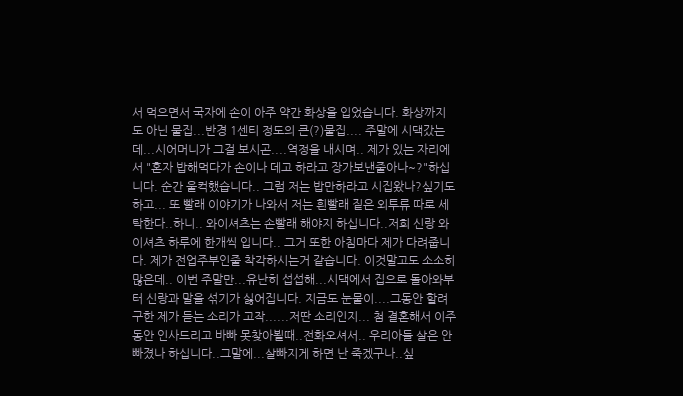서 먹으면서 국자에 손이 아주 약간 화상을 입었습니다. 화상까지도 아닌 물집...반경 1센티 정도의 큰(?)물집.... 주말에 시댁갔는데...시어머니가 그걸 보시곤....역정을 내시며.. 제가 있는 자리에서 "혼자 밥해먹다가 손이나 데고 하라고 장가보낸줄아나~?"하십니다. 순간 울컥했습니다.. 그럼 저는 밥만하라고 시집왔나?싶기도 하고... 또 빨래 이야기가 나와서 저는 흰빨래 짙은 외투류 따로 세탁한다..하니.. 와이셔츠는 손빨래 해야지 하십니다..저희 신랑 와이셔츠 하루에 한개씩 입니다.. 그거 또한 아침마다 제가 다려줍니다. 제가 전업주부인줄 착각하시는거 같습니다. 이것말고도 소소히 많은데.. 이번 주말만...유난히 섭섭해...시댁에서 집으로 돌아와부터 신랑과 말을 섞기가 싫어집니다. 지금도 눈물이....그동안 할려구한 제가 듣는 소리가 고작......저딴 소리인지... 첨 결혼해서 이주동안 인사드리고 바빠 못찾아뵐때..전화오셔서.. 우리아들 살은 안빠졌나 하십니다..그말에...살빠지게 하면 난 죽겠구나..싶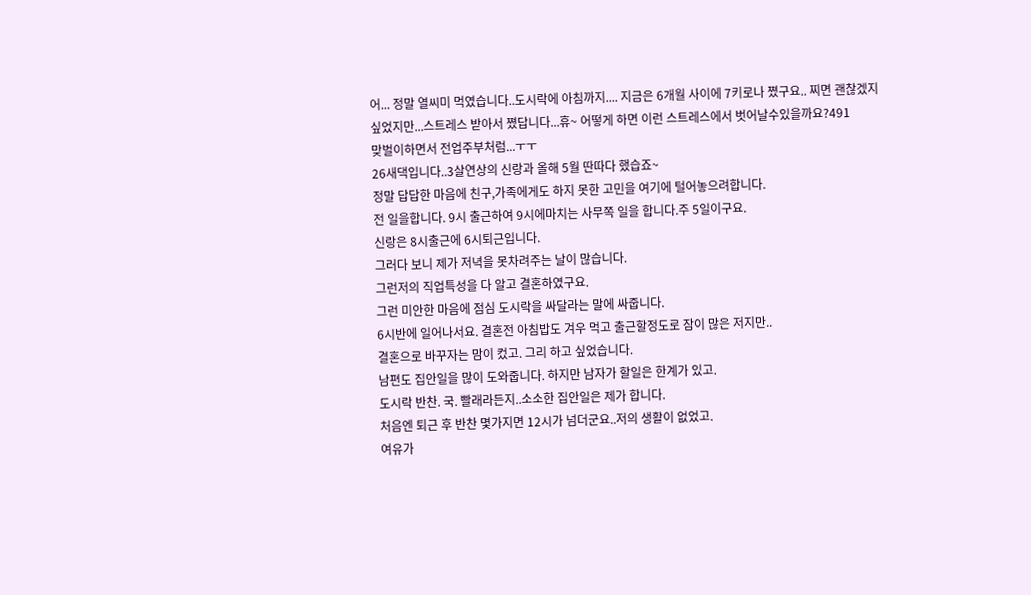어... 정말 열씨미 먹였습니다..도시락에 아침까지.... 지금은 6개월 사이에 7키로나 쪘구요.. 찌면 괜찮겠지 싶었지만...스트레스 받아서 쪘답니다...휴~ 어떻게 하면 이런 스트레스에서 벗어날수있을까요?491
맞벌이하면서 전업주부처럼...ㅜㅜ
26새댁입니다..3살연상의 신랑과 올해 5월 딴따다 했습죠~
정말 답답한 마음에 친구,가족에게도 하지 못한 고민을 여기에 털어놓으려합니다.
전 일을합니다. 9시 출근하여 9시에마치는 사무쪽 일을 합니다.주 5일이구요.
신랑은 8시출근에 6시퇴근입니다.
그러다 보니 제가 저녁을 못차려주는 날이 많습니다.
그런저의 직업특성을 다 알고 결혼하였구요.
그런 미안한 마음에 점심 도시락을 싸달라는 말에 싸줍니다.
6시반에 일어나서요. 결혼전 아침밥도 겨우 먹고 출근할정도로 잠이 많은 저지만..
결혼으로 바꾸자는 맘이 컸고. 그리 하고 싶었습니다.
남편도 집안일을 많이 도와줍니다. 하지만 남자가 할일은 한계가 있고.
도시락 반찬. 국. 빨래라든지..소소한 집안일은 제가 합니다.
처음엔 퇴근 후 반찬 몇가지면 12시가 넘더군요..저의 생활이 없었고.
여유가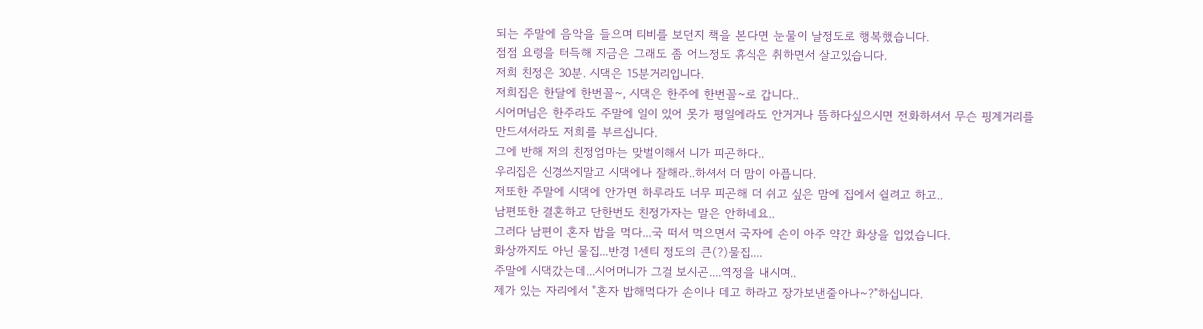되는 주말에 음악을 들으며 티비를 보던지 책을 본다면 눈물이 날정도로 행복했습니다.
점점 요령을 터득해 지금은 그래도 좀 어느정도 휴식은 취하면서 살고있습니다.
저희 친정은 30분. 시댁은 15분거리입니다.
저희집은 한달에 한번꼴~, 시댁은 한주에 한번꼴~로 갑니다..
시어머님은 한주라도 주말에 일이 있어 못가 평일에라도 안거거나 뜸하다싶으시면 전화하셔서 무슨 핑계거리를 만드셔서라도 저희를 부르십니다.
그에 반해 저의 친정엄마는 맞벌이해서 니가 피곤하다..
우리집은 신경쓰지말고 시댁에나 잘해라..하셔서 더 맘이 아픕니다.
저또한 주말에 시댁에 안가면 하루라도 너무 피곤해 더 쉬고 싶은 맘에 집에서 쉴려고 하고..
남편또한 결혼하고 단한번도 친정가자는 말은 안하네요..
그러다 남편이 혼자 밥을 먹다...국 떠서 먹으면서 국자에 손이 아주 약간 화상을 입었습니다.
화상까지도 아닌 물집...반경 1센티 정도의 큰(?)물집....
주말에 시댁갔는데...시어머니가 그걸 보시곤....역정을 내시며..
제가 있는 자리에서 "혼자 밥해먹다가 손이나 데고 하라고 장가보낸줄아나~?"하십니다.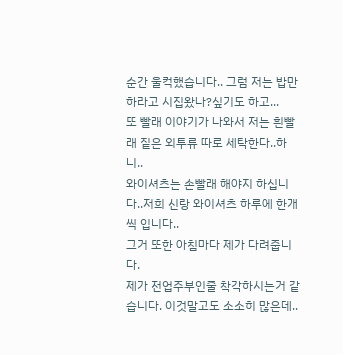순간 울컥했습니다.. 그럼 저는 밥만하라고 시집왔나?싶기도 하고...
또 빨래 이야기가 나와서 저는 흰빨래 짙은 외투류 따로 세탁한다..하니..
와이셔츠는 손빨래 해야지 하십니다..저희 신랑 와이셔츠 하루에 한개씩 입니다..
그거 또한 아침마다 제가 다려줍니다.
제가 전업주부인줄 착각하시는거 같습니다. 이것말고도 소소히 많은데..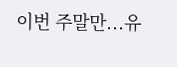이번 주말만...유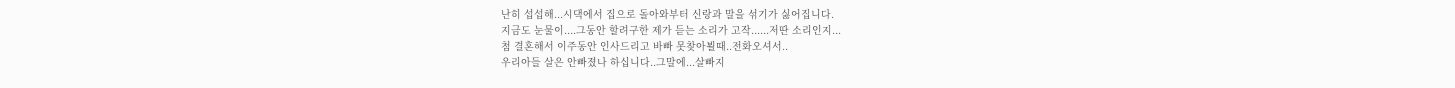난히 섭섭해...시댁에서 집으로 돌아와부터 신랑과 말을 섞기가 싫어집니다.
지금도 눈물이....그동안 할려구한 제가 듣는 소리가 고작......저딴 소리인지...
첨 결혼해서 이주동안 인사드리고 바빠 못찾아뵐때..전화오셔서..
우리아들 살은 안빠졌나 하십니다..그말에...살빠지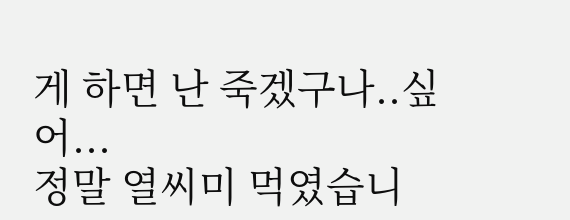게 하면 난 죽겠구나..싶어...
정말 열씨미 먹였습니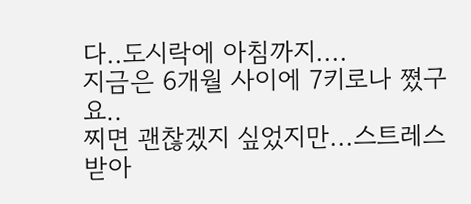다..도시락에 아침까지....
지금은 6개월 사이에 7키로나 쪘구요..
찌면 괜찮겠지 싶었지만...스트레스 받아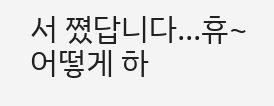서 쪘답니다...휴~
어떻게 하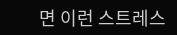면 이런 스트레스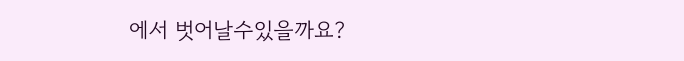에서 벗어날수있을까요?